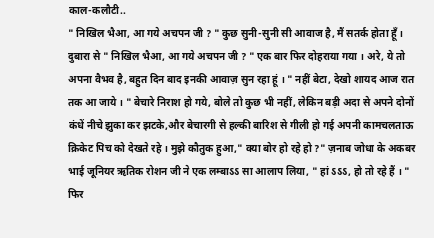काल-कलौटी..
" निखिल भैआ, आ गये अचपन जी ? " कुछ सुनी-सुनी सी आवाज है, मैं सतर्क होता हूँ ।
दुबारा से " निखिल भैआ, आ गये अचपन जी ? " एक बार फिर दोहराया गया । अरे, ये तो अपना वैभव है, बहुत दिन बाद इनकी आवाज़ सुन रहा हूं । " नहीं बेटा, देखो शायद आज रात तक आ जाये । " बेचारे निराश हो गये, बोले तो कुछ भी नहीं, लेकिन बड़ी अदा से अपने दोनों कंधें नीचे झुका कर झटके,और बेचारगी से हल्की बारिश से गीली हो गई अपनी कामचलताऊ क्रिकेट पिच को देखते रहे । मुझे कौतुक हुआ," क्या बोर हो रहे हो ?" ज़नाब जोधा के अकबर भाई जूनियर ऋतिक रोशन जी ने एक लम्बाऽऽ सा आलाप लिया, " हां ऽऽऽ, हो तो रहे हैं । "
फिर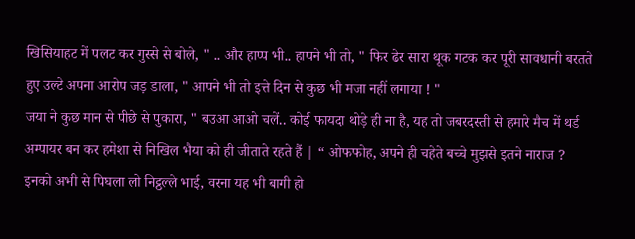खिसियाहट में पलट कर गुस्से से बोले, " .. और हाप्प भी.. हापने भी तो, " फिर ढेर सारा थूक गटक कर पूरी सावधानी बरतते हुए उल्टे अपना आरोप जड़ डाला, " आपने भी तो इत्ते दिन से कुछ भी मजा नहीं लगाया ! "
जया ने कुछ मान से पीछे से पुकारा, " बउआ आओ चलें.. कोई फायदा थोड़े ही ना है, यह तो जबरदस्ती से हमारे मैच में थर्ड अम्पायर बन कर हमेशा से निखिल भैया को ही जीताते रहते हैं | “ ओफफोह, अपने ही चहेते बच्चे मुझसे इतने नाराज ?
इनको अभी से पिघला लो निट्ठल्ले भाई, वरना यह भी बागी हो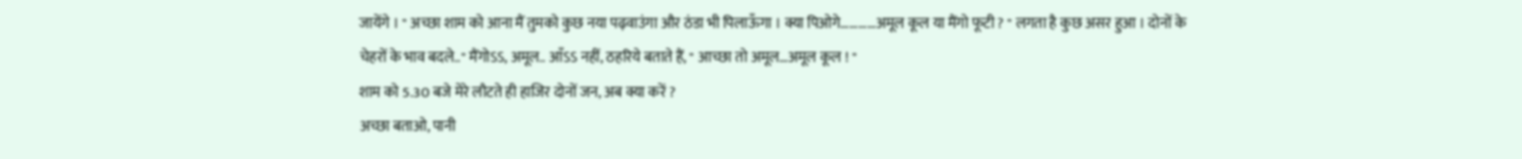जायेंगे । " अच्छा शाम को आना मैं तुमको कुछ नया पढ़वाउंगा और ठंडा भी पिलाऊँगा । क्या पिओगे…………अमूल कूल या मैंगो फूटी ? " लगता है कुछ असर हुआ । दोनों के चेहरों के भाव बदले.." मैंगोऽऽ, अमूल.. आँऽऽ नहीं, ठहरिये बताते हैं, " आच्छा तो अमूल…अमूल कूल ! "
शाम को 5.30 बजे मेरे लौटते ही हाजिर दोनों जन, अब क्या करें ?
अच्छा बताओ, पानी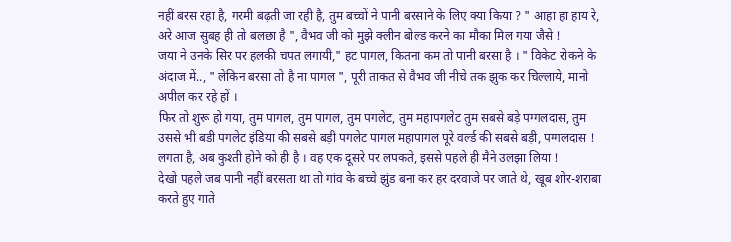नहीं बरस रहा है, गरमी बढ़ती जा रही है, तुम बच्चों ने पानी बरसाने के लिए क्या किया ? " आहा हा हाय रे, अरे आज सुबह ही तो बलछा है ", वैभव जी को मुझे क्लीन बोल्ड करने का मौका मिल गया जैसे !
जया ने उनके सिर पर हलकी चपत लगायी," हट पागल, कितना कम तो पानी बरसा है । " विकेट रोकने के अंदाज में.., " लेकिन बरसा तो है ना पागल ", पूरी ताकत से वैभव जी नीचे तक झुक कर चिल्लाये, मानो अपील कर रहे हों ।
फिर तो शुरू हो गया, तुम पागल, तुम पागल, तुम पगलेट, तुम महापगलेट तुम सबसे बड़े पग्गलदास, तुम उससे भी बडी पगलेट इंडिया की सबसे बड़ी पगलेट पागल महापागल पूरे वर्ल्ड की सबसे बड़ी, पग्गलदास ! लगता है, अब कुश्ती होने को ही है । वह एक दूसरे पर लपकते, इससे पहले ही मैने उलझा लिया !
देखो पहले जब पानी नहीं बरसता था तो गांव के बच्चे झुंड बना कर हर दरवाजे पर जाते थे, खूब शोर-शराबा करते हुए गाते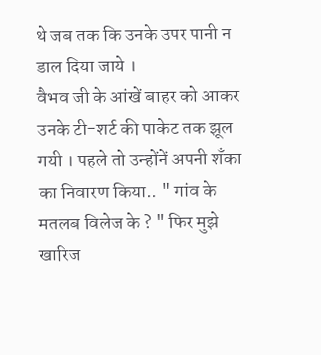थे जब तक कि उनके उपर पानी न डाल दिया जाये ।
वैभव जी के आंखें बाहर को आकर उनके टी-शर्ट की पाकेट तक झूल गयी । पहले तो उन्होंनें अपनी शँका का निवारण किया.. " गांव के मतलब विलेज के ? " फिर मुझे खारिज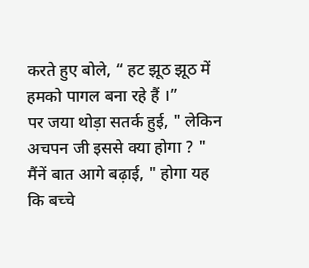करते हुए बोले, “ हट झूठ झूठ में हमको पागल बना रहे हैं ।”
पर जया थोड़ा सतर्क हुई, " लेकिन अचपन जी इससे क्या होगा ? " मैंनें बात आगे बढ़ाई, " होगा यह कि बच्चे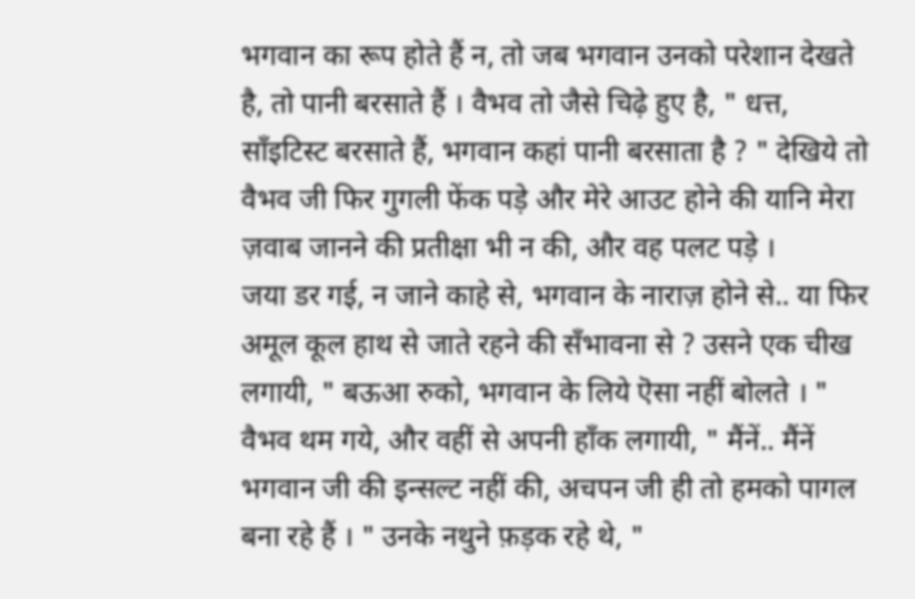भगवान का रूप होते हैं न, तो जब भगवान उनको परेशान देखते है, तो पानी बरसाते हैं । वैभव तो जैसे चिढ़े हुए है, " धत्त, साँइटिस्ट बरसाते हैं, भगवान कहां पानी बरसाता है ? " देखिये तो वैभव जी फिर गुगली फेंक पड़े और मेरे आउट होने की यानि मेरा ज़वाब जानने की प्रतीक्षा भी न की, और वह पलट पड़े ।
जया डर गई, न जाने काहे से, भगवान के नाराज़ होने से.. या फिर अमूल कूल हाथ से जाते रहने की सँभावना से ? उसने एक चीख लगायी, " बऊआ रुको, भगवान के लिये ऎसा नहीं बोलते । " वैभव थम गये, और वहीं से अपनी हाँक लगायी, " मैंनें.. मैंनें भगवान जी की इन्सल्ट नहीं की, अचपन जी ही तो हमको पागल बना रहे हैं । " उनके नथुने फ़ड़क रहे थे, "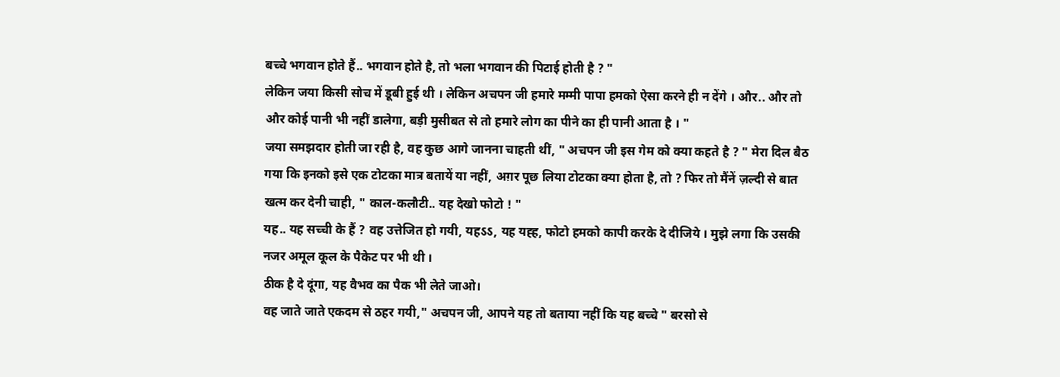बच्चे भगवान होते हैं.. भगवान होते है, तो भला भगवान की पिटाई होती है ? "
लेकिन जया किसी सोच में डूबी हुई थी । लेकिन अचपन जी हमारे मम्मी पापा हमको ऐसा करने ही न देंगे । और.. और तो और कोई पानी भी नहीं डालेगा, बड़ी मुसीबत से तो हमारे लोग का पीने का ही पानी आता है । "
जया समझदार होती जा रही है, वह कुछ आगे जानना चाहती थीं, " अचपन जी इस गेम को क्या कहते है ? " मेरा दिल बैठ गया कि इनको इसे एक टोटका मात्र बतायें या नहीं, अग़र पूछ लिया टोटका क्या होता है, तो ? फिर तो मैंनें ज़ल्दी से बात खत्म कर देनी चाही, " काल-कलौटी.. यह देखो फोटो ! "
यह.. यह सच्ची के हैं ? वह उत्तेजित हो गयी, यहऽऽ, यह यह्ह, फोटो हमको कापी करके दे दीजिये । मुझे लगा कि उसकी नजर अमूल कूल के पैकेट पर भी थी ।
ठीक है दे दूंगा, यह वैभव का पैक भी लेते जाओ।
वह जाते जाते एकदम से ठहर गयी," अचपन जी, आपने यह तो बताया नहीं कि यह बच्चे " बरसो से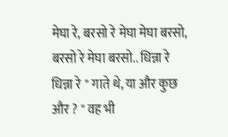मेघा रे, बरसो रे मेघा मेघा बरसो, बरसो रे मेघा बरसो.. धिन्ना रे धिन्ना रे " गाते थे, या और कुछ और ? " वह भी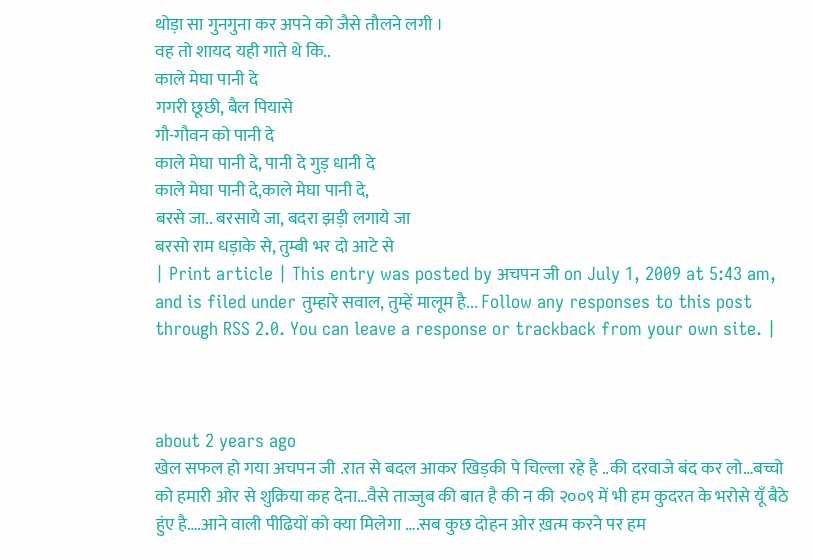थोड़ा सा गुनगुना कर अपने को जैसे तौलने लगी ।
वह तो शायद यही गाते थे कि..
काले मेघा पानी दे
गगरी छूछी, बैल पियासे
गौ-गौवन को पानी दे
काले मेघा पानी दे, पानी दे गुड़ धानी दे
काले मेघा पानी दे,काले मेघा पानी दे,
बरसे जा.. बरसाये जा, बदरा झड़ी लगाये जा
बरसो राम धड़ाके से, तुम्बी भर दो आटे से
| Print article | This entry was posted by अचपन जी on July 1, 2009 at 5:43 am, and is filed under तुम्हारे सवाल, तुम्हें मालूम है... Follow any responses to this post through RSS 2.0. You can leave a response or trackback from your own site. |



about 2 years ago
खेल सफल हो गया अचपन जी .रात से बदल आकर खिड़की पे चिल्ला रहे है ..की दरवाजे बंद कर लो…बच्चो को हमारी ओर से शुक्रिया कह देना…वैसे ताज्जुब की बात है की न की २००९ में भी हम कुदरत के भरोसे यूँ बैठे हुंए है….आने वाली पीढियों को क्या मिलेगा ….सब कुछ दोहन ओर ख़त्म करने पर हम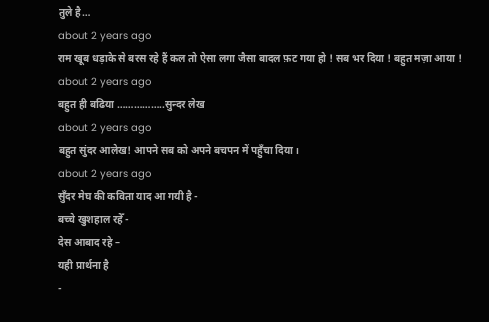तुले है…
about 2 years ago
राम खूब धड़ाके से बरस रहे हैं कल तो ऐसा लगा जैसा बादल फ़ट गया हो ! सब भर दिया ! बहुत मज़ा आया !
about 2 years ago
बहुत ही बढिया ……………..सुन्दर लेख
about 2 years ago
बहुत सुंदर आलेख! आपने सब को अपने बचपन में पहुँचा दिया।
about 2 years ago
सुँदर मेघ की कविता याद आ गयी है -
बच्चे खुशहाल रहेँ -
देस आबाद रहे –
यही प्रार्थना है
-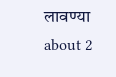लावण्या
about 2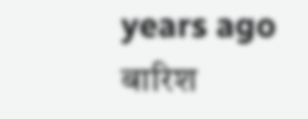years ago
बारिश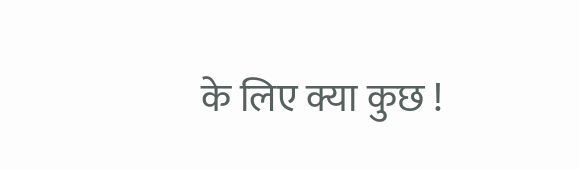के लिए क्या कुछ !